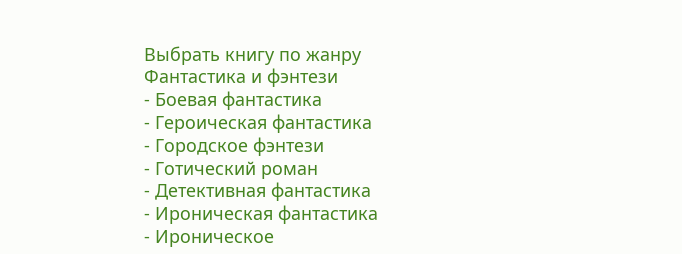Выбрать книгу по жанру
Фантастика и фэнтези
- Боевая фантастика
- Героическая фантастика
- Городское фэнтези
- Готический роман
- Детективная фантастика
- Ироническая фантастика
- Ироническое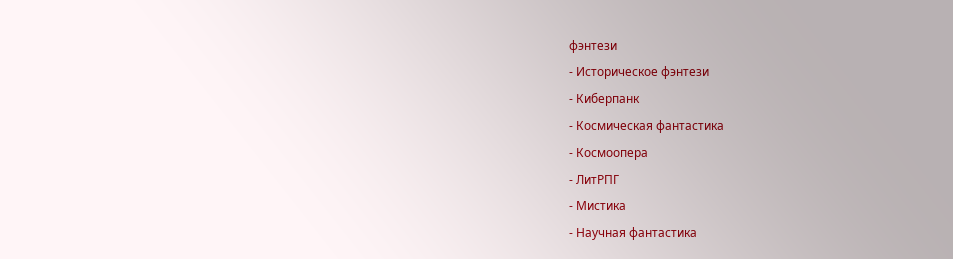фэнтези
- Историческое фэнтези
- Киберпанк
- Космическая фантастика
- Космоопера
- ЛитРПГ
- Мистика
- Научная фантастика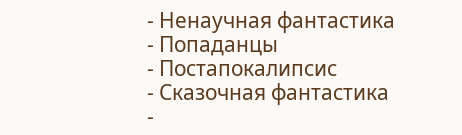- Ненаучная фантастика
- Попаданцы
- Постапокалипсис
- Сказочная фантастика
-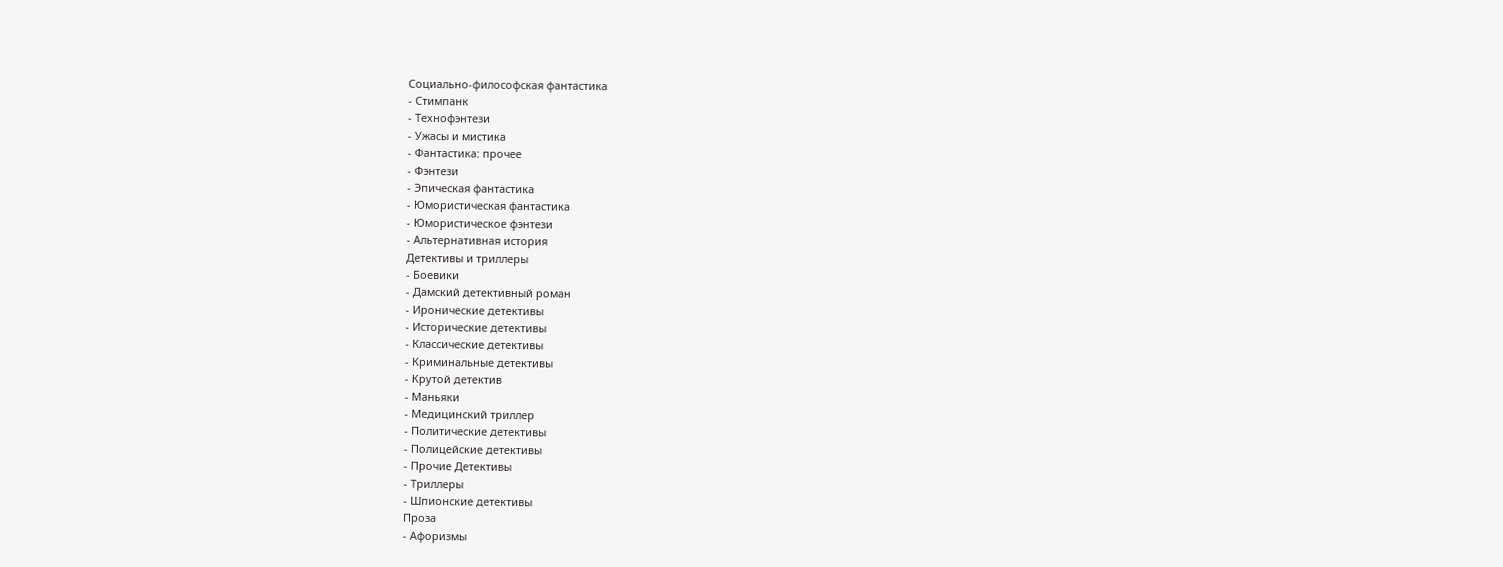Социально-философская фантастика
- Стимпанк
- Технофэнтези
- Ужасы и мистика
- Фантастика: прочее
- Фэнтези
- Эпическая фантастика
- Юмористическая фантастика
- Юмористическое фэнтези
- Альтернативная история
Детективы и триллеры
- Боевики
- Дамский детективный роман
- Иронические детективы
- Исторические детективы
- Классические детективы
- Криминальные детективы
- Крутой детектив
- Маньяки
- Медицинский триллер
- Политические детективы
- Полицейские детективы
- Прочие Детективы
- Триллеры
- Шпионские детективы
Проза
- Афоризмы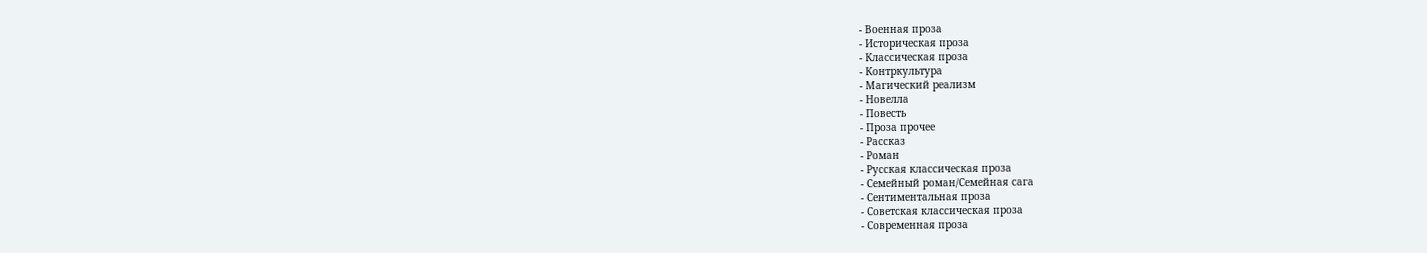- Военная проза
- Историческая проза
- Классическая проза
- Контркультура
- Магический реализм
- Новелла
- Повесть
- Проза прочее
- Рассказ
- Роман
- Русская классическая проза
- Семейный роман/Семейная сага
- Сентиментальная проза
- Советская классическая проза
- Современная проза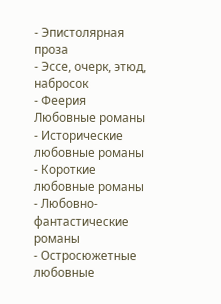- Эпистолярная проза
- Эссе, очерк, этюд, набросок
- Феерия
Любовные романы
- Исторические любовные романы
- Короткие любовные романы
- Любовно-фантастические романы
- Остросюжетные любовные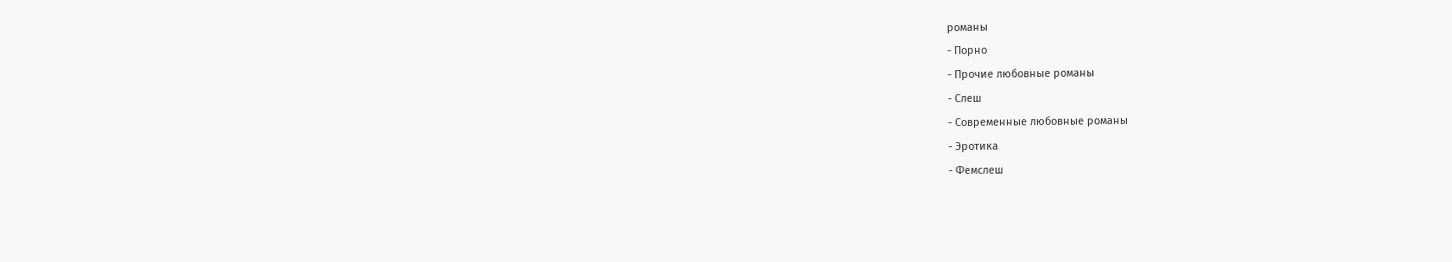романы
- Порно
- Прочие любовные романы
- Слеш
- Современные любовные романы
- Эротика
- Фемслеш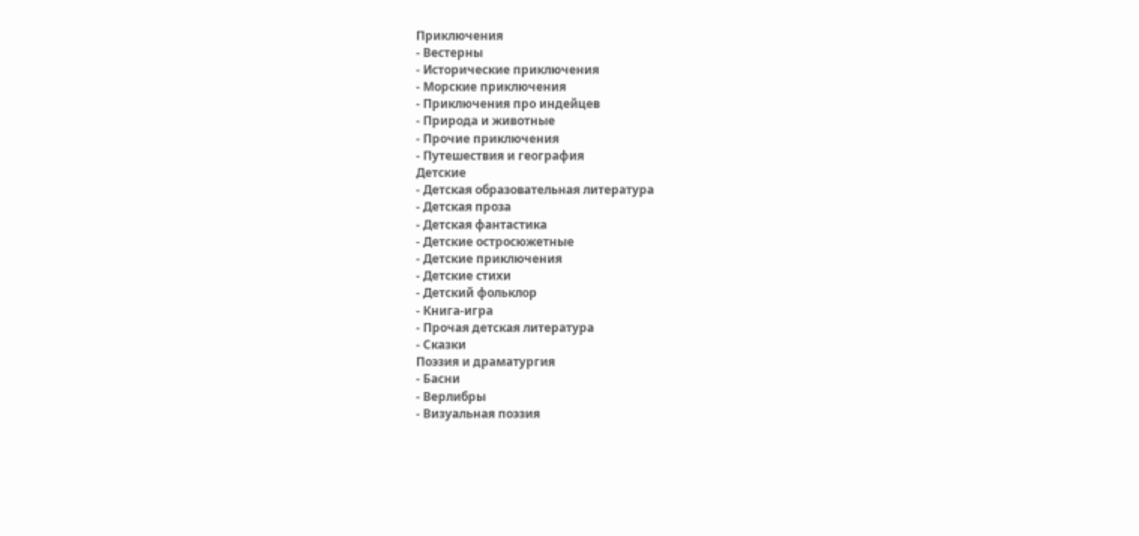Приключения
- Вестерны
- Исторические приключения
- Морские приключения
- Приключения про индейцев
- Природа и животные
- Прочие приключения
- Путешествия и география
Детские
- Детская образовательная литература
- Детская проза
- Детская фантастика
- Детские остросюжетные
- Детские приключения
- Детские стихи
- Детский фольклор
- Книга-игра
- Прочая детская литература
- Сказки
Поэзия и драматургия
- Басни
- Верлибры
- Визуальная поэзия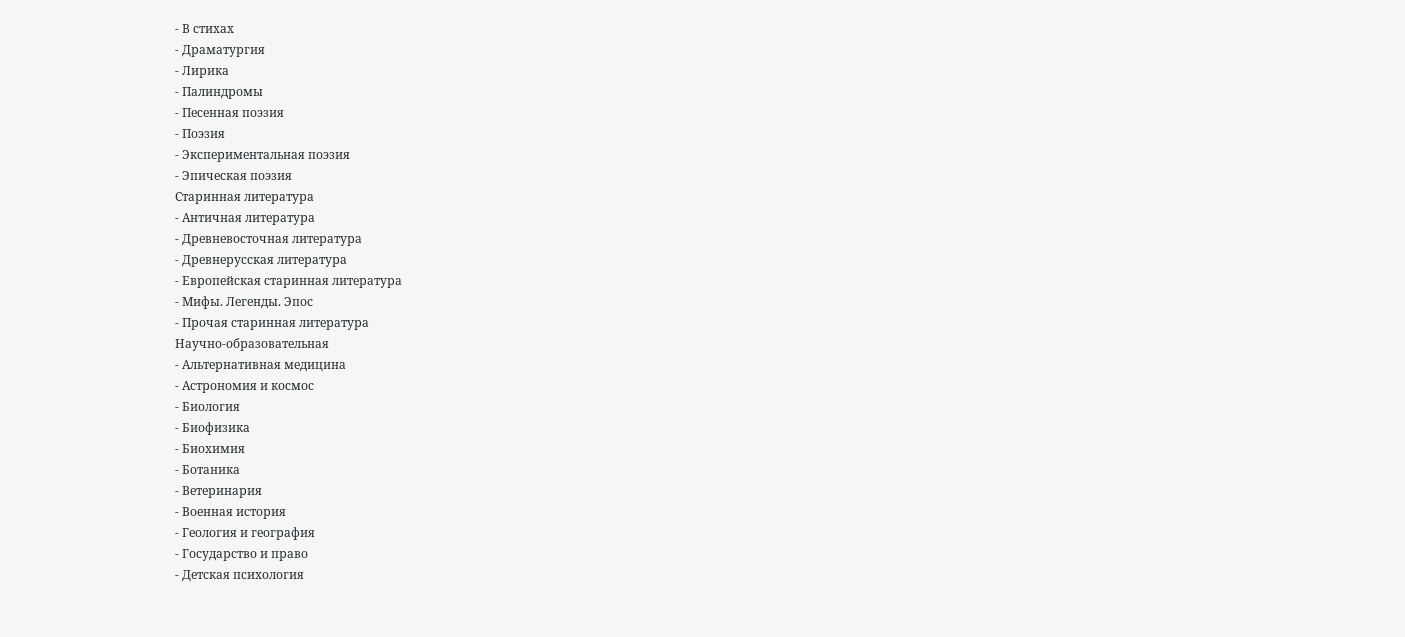- В стихах
- Драматургия
- Лирика
- Палиндромы
- Песенная поэзия
- Поэзия
- Экспериментальная поэзия
- Эпическая поэзия
Старинная литература
- Античная литература
- Древневосточная литература
- Древнерусская литература
- Европейская старинная литература
- Мифы. Легенды. Эпос
- Прочая старинная литература
Научно-образовательная
- Альтернативная медицина
- Астрономия и космос
- Биология
- Биофизика
- Биохимия
- Ботаника
- Ветеринария
- Военная история
- Геология и география
- Государство и право
- Детская психология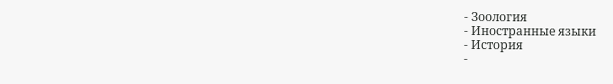- Зоология
- Иностранные языки
- История
-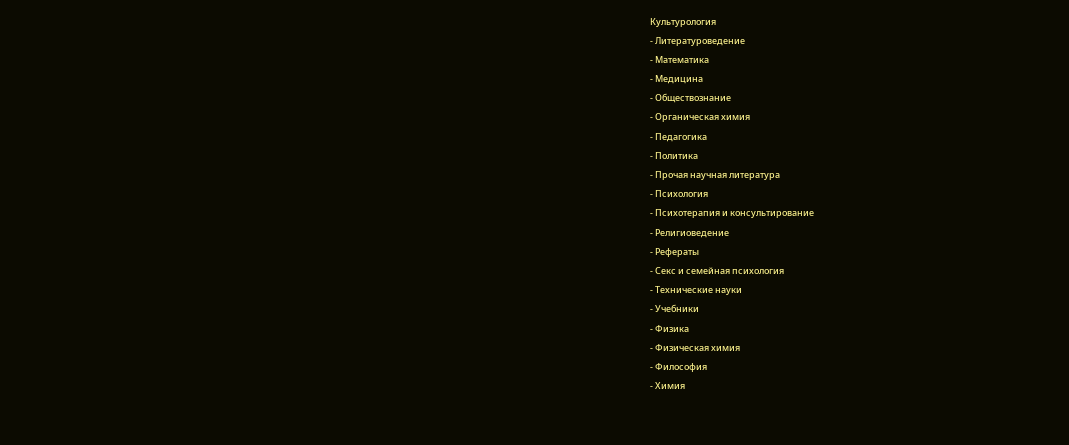Культурология
- Литературоведение
- Математика
- Медицина
- Обществознание
- Органическая химия
- Педагогика
- Политика
- Прочая научная литература
- Психология
- Психотерапия и консультирование
- Религиоведение
- Рефераты
- Секс и семейная психология
- Технические науки
- Учебники
- Физика
- Физическая химия
- Философия
- Химия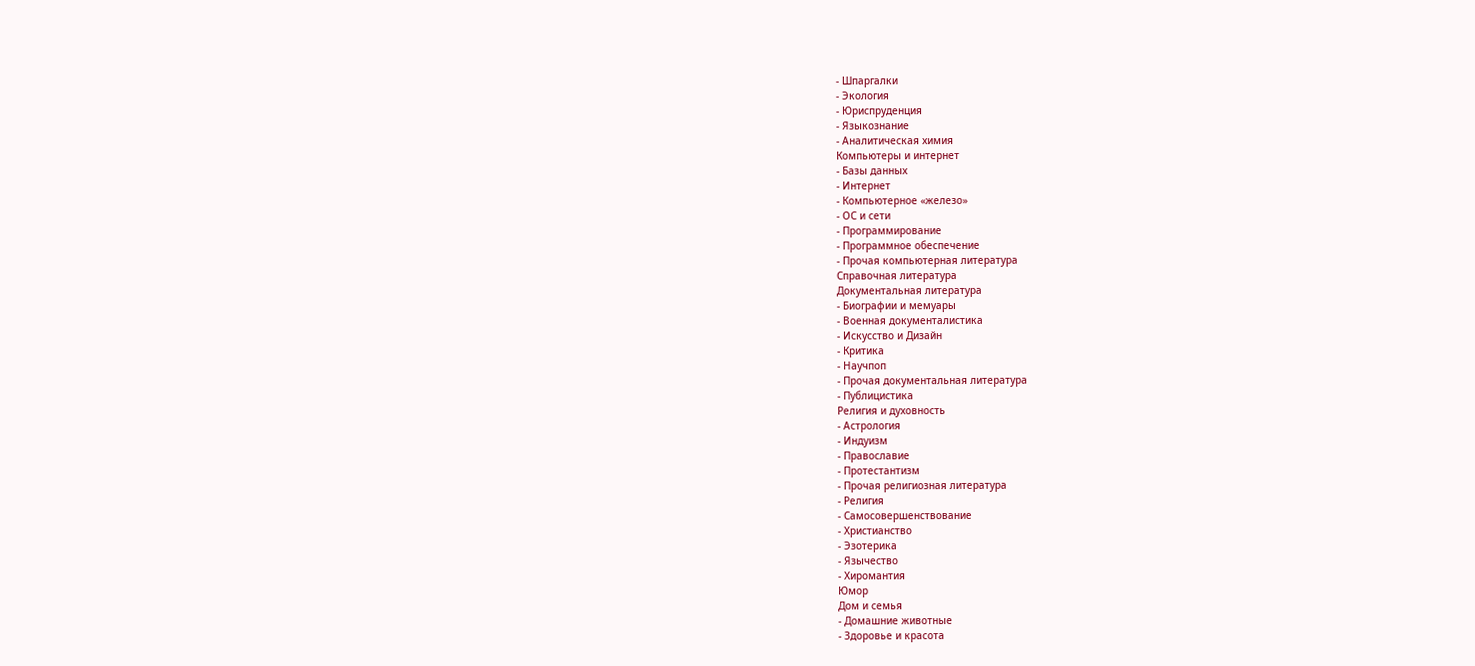- Шпаргалки
- Экология
- Юриспруденция
- Языкознание
- Аналитическая химия
Компьютеры и интернет
- Базы данных
- Интернет
- Компьютерное «железо»
- ОС и сети
- Программирование
- Программное обеспечение
- Прочая компьютерная литература
Справочная литература
Документальная литература
- Биографии и мемуары
- Военная документалистика
- Искусство и Дизайн
- Критика
- Научпоп
- Прочая документальная литература
- Публицистика
Религия и духовность
- Астрология
- Индуизм
- Православие
- Протестантизм
- Прочая религиозная литература
- Религия
- Самосовершенствование
- Христианство
- Эзотерика
- Язычество
- Хиромантия
Юмор
Дом и семья
- Домашние животные
- Здоровье и красота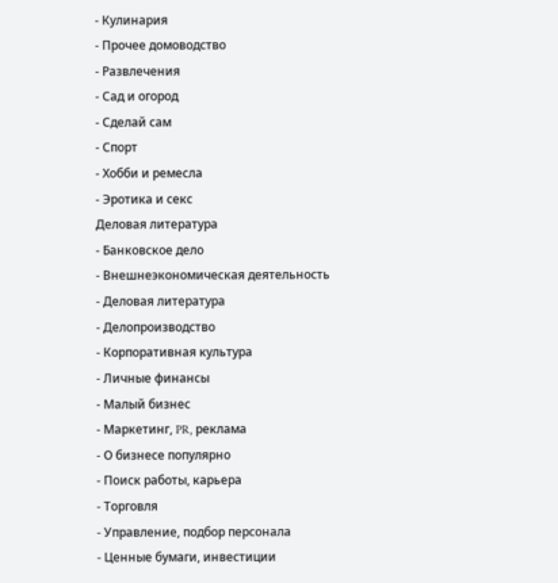- Кулинария
- Прочее домоводство
- Развлечения
- Сад и огород
- Сделай сам
- Спорт
- Хобби и ремесла
- Эротика и секс
Деловая литература
- Банковское дело
- Внешнеэкономическая деятельность
- Деловая литература
- Делопроизводство
- Корпоративная культура
- Личные финансы
- Малый бизнес
- Маркетинг, PR, реклама
- О бизнесе популярно
- Поиск работы, карьера
- Торговля
- Управление, подбор персонала
- Ценные бумаги, инвестиции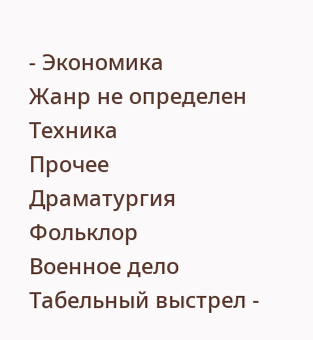- Экономика
Жанр не определен
Техника
Прочее
Драматургия
Фольклор
Военное дело
Табельный выстрел -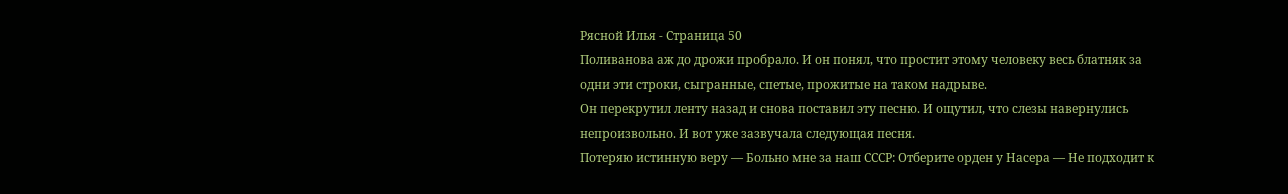Рясной Илья - Страница 50
Поливанова аж до дрожи пробрало. И он понял, что простит этому человеку весь блатняк за одни эти строки, сыгранные, спетые, прожитые на таком надрыве.
Он перекрутил ленту назад и снова поставил эту песню. И ощутил, что слезы навернулись непроизвольно. И вот уже зазвучала следующая песня.
Потеряю истинную веру — Больно мне за наш СССР: Отберите орден у Насера — Не подходит к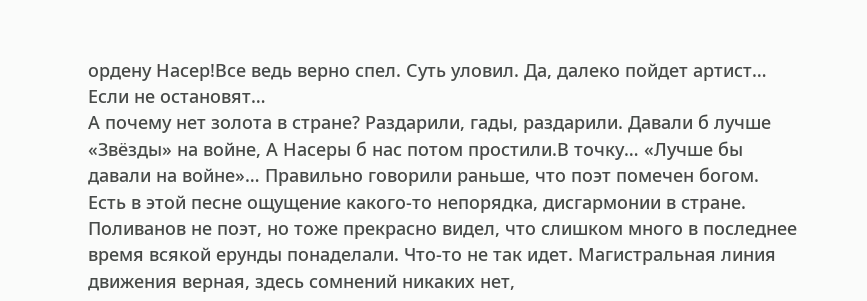ордену Насер!Все ведь верно спел. Суть уловил. Да, далеко пойдет артист… Если не остановят…
А почему нет золота в стране? Раздарили, гады, раздарили. Давали б лучше «Звёзды» на войне, А Насеры б нас потом простили.В точку… «Лучше бы давали на войне»… Правильно говорили раньше, что поэт помечен богом. Есть в этой песне ощущение какого-то непорядка, дисгармонии в стране.
Поливанов не поэт, но тоже прекрасно видел, что слишком много в последнее время всякой ерунды понаделали. Что-то не так идет. Магистральная линия движения верная, здесь сомнений никаких нет,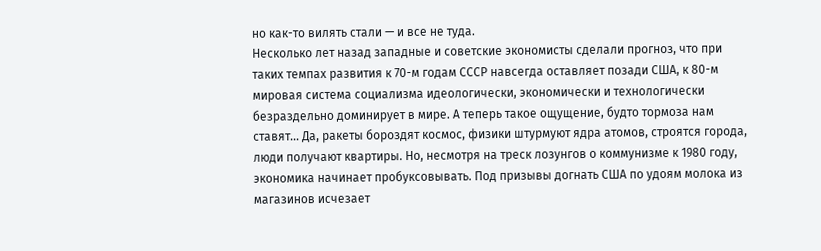но как-то вилять стали — и все не туда.
Несколько лет назад западные и советские экономисты сделали прогноз, что при таких темпах развития к 70-м годам СССР навсегда оставляет позади США, к 80-м мировая система социализма идеологически, экономически и технологически безраздельно доминирует в мире. А теперь такое ощущение, будто тормоза нам ставят… Да, ракеты бороздят космос, физики штурмуют ядра атомов, строятся города, люди получают квартиры. Но, несмотря на треск лозунгов о коммунизме к 1980 году, экономика начинает пробуксовывать. Под призывы догнать США по удоям молока из магазинов исчезает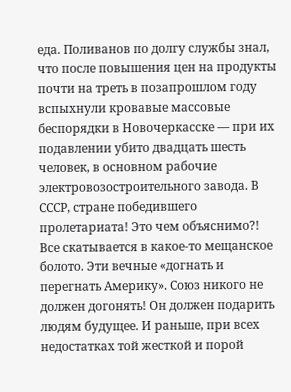еда. Поливанов по долгу службы знал, что после повышения цен на продукты почти на треть в позапрошлом году вспыхнули кровавые массовые беспорядки в Новочеркасске — при их подавлении убито двадцать шесть человек, в основном рабочие электровозостроительного завода. В СССР, стране победившего пролетариата! Это чем объяснимо?!
Все скатывается в какое-то мещанское болото. Эти вечные «догнать и перегнать Америку». Союз никого не должен догонять! Он должен подарить людям будущее. И раньше, при всех недостатках той жесткой и порой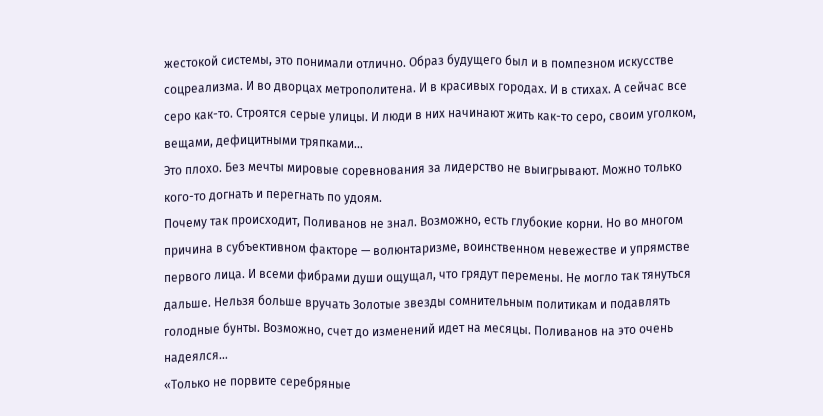жестокой системы, это понимали отлично. Образ будущего был и в помпезном искусстве соцреализма. И во дворцах метрополитена. И в красивых городах. И в стихах. А сейчас все серо как-то. Строятся серые улицы. И люди в них начинают жить как-то серо, своим уголком, вещами, дефицитными тряпками…
Это плохо. Без мечты мировые соревнования за лидерство не выигрывают. Можно только кого-то догнать и перегнать по удоям.
Почему так происходит, Поливанов не знал. Возможно, есть глубокие корни. Но во многом причина в субъективном факторе — волюнтаризме, воинственном невежестве и упрямстве первого лица. И всеми фибрами души ощущал, что грядут перемены. Не могло так тянуться дальше. Нельзя больше вручать Золотые звезды сомнительным политикам и подавлять голодные бунты. Возможно, счет до изменений идет на месяцы. Поливанов на это очень надеялся…
«Только не порвите серебряные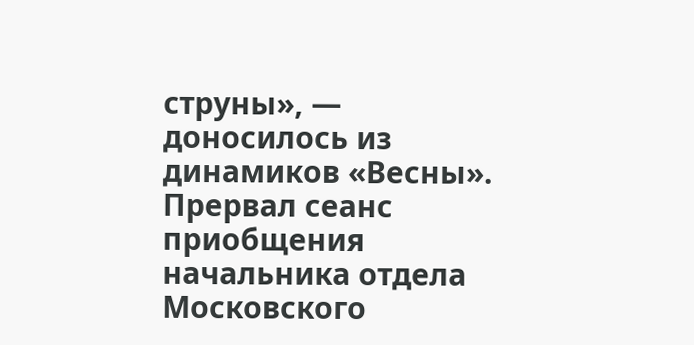струны», — доносилось из динамиков «Весны».
Прервал сеанс приобщения начальника отдела Московского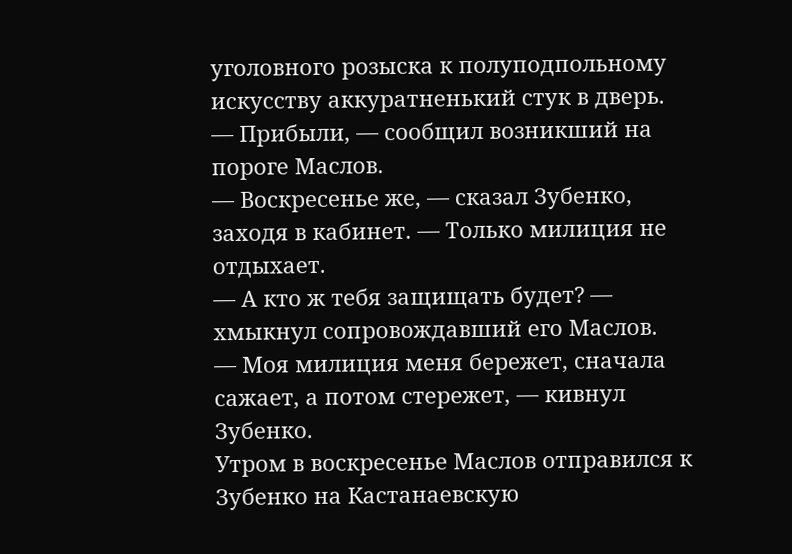уголовного розыска к полуподпольному искусству аккуратненький стук в дверь.
— Прибыли, — сообщил возникший на пороге Маслов.
— Воскресенье же, — сказал Зубенко, заходя в кабинет. — Только милиция не отдыхает.
— А кто ж тебя защищать будет? — хмыкнул сопровождавший его Маслов.
— Моя милиция меня бережет, сначала сажает, а потом стережет, — кивнул Зубенко.
Утром в воскресенье Маслов отправился к Зубенко на Кастанаевскую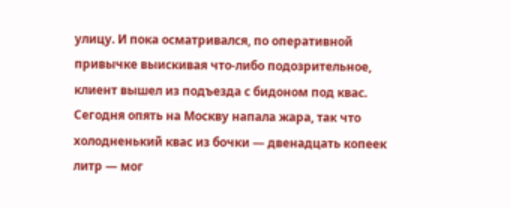улицу. И пока осматривался, по оперативной привычке выискивая что-либо подозрительное, клиент вышел из подъезда с бидоном под квас. Сегодня опять на Москву напала жара, так что холодненький квас из бочки — двенадцать копеек литр — мог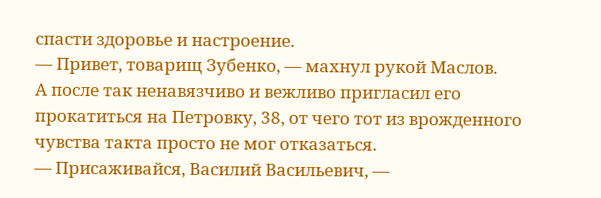спасти здоровье и настроение.
— Привет, товарищ Зубенко, — махнул рукой Маслов.
А после так ненавязчиво и вежливо пригласил его прокатиться на Петровку, 38, от чего тот из врожденного чувства такта просто не мог отказаться.
— Присаживайся, Василий Васильевич, —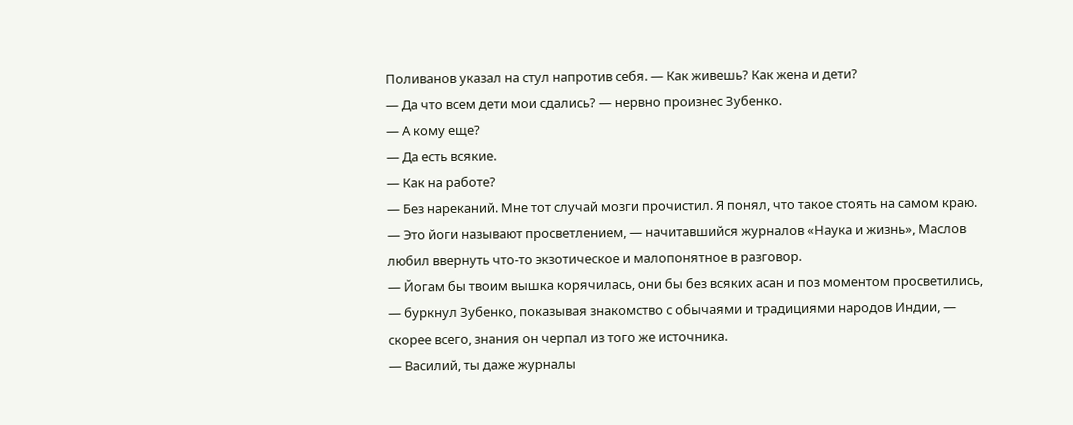Поливанов указал на стул напротив себя. — Как живешь? Как жена и дети?
— Да что всем дети мои сдались? — нервно произнес Зубенко.
— А кому еще?
— Да есть всякие.
— Как на работе?
— Без нареканий. Мне тот случай мозги прочистил. Я понял, что такое стоять на самом краю.
— Это йоги называют просветлением, — начитавшийся журналов «Наука и жизнь», Маслов любил ввернуть что-то экзотическое и малопонятное в разговор.
— Йогам бы твоим вышка корячилась, они бы без всяких асан и поз моментом просветились, — буркнул Зубенко, показывая знакомство с обычаями и традициями народов Индии, — скорее всего, знания он черпал из того же источника.
— Василий, ты даже журналы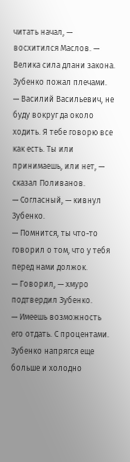читать начал, — восхитился Маслов. — Велика сила длани закона.
Зубенко пожал плечами.
— Василий Васильевич, не буду вокруг да около ходить. Я тебе говорю все как есть. Ты или принимаешь, или нет, — сказал Поливанов.
— Согласный, — кивнул Зубенко.
— Помнится, ты что-то говорил о том, что у тебя перед нами должок.
— Говорил, — хмуро подтвердил Зубенко.
— Имеешь возможность его отдать. С процентами.
Зубенко напрягся еще больше и холодно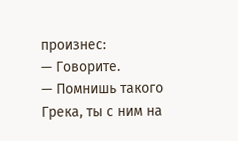произнес:
— Говорите.
— Помнишь такого Грека, ты с ним на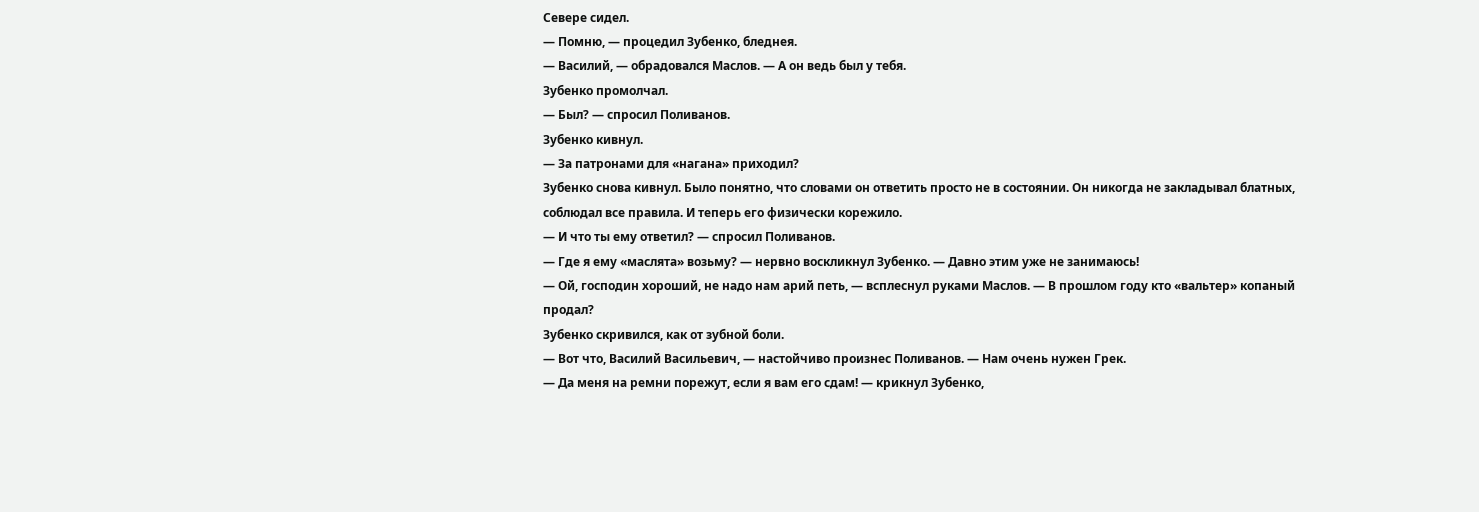Севере сидел.
— Помню, — процедил Зубенко, бледнея.
— Василий, — обрадовался Маслов. — А он ведь был у тебя.
Зубенко промолчал.
— Был? — спросил Поливанов.
Зубенко кивнул.
— За патронами для «нагана» приходил?
Зубенко снова кивнул. Было понятно, что словами он ответить просто не в состоянии. Он никогда не закладывал блатных, соблюдал все правила. И теперь его физически корежило.
— И что ты ему ответил? — спросил Поливанов.
— Где я ему «маслята» возьму? — нервно воскликнул Зубенко. — Давно этим уже не занимаюсь!
— Ой, господин хороший, не надо нам арий петь, — всплеснул руками Маслов. — В прошлом году кто «вальтер» копаный продал?
Зубенко скривился, как от зубной боли.
— Вот что, Василий Васильевич, — настойчиво произнес Поливанов. — Нам очень нужен Грек.
— Да меня на ремни порежут, если я вам его сдам! — крикнул Зубенко,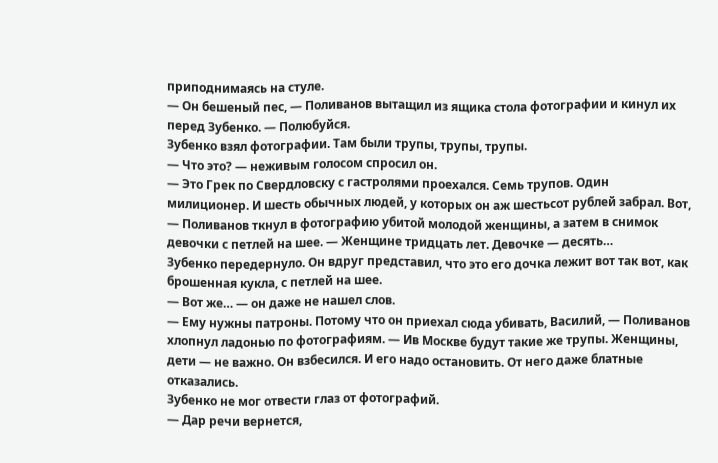приподнимаясь на стуле.
— Он бешеный пес, — Поливанов вытащил из ящика стола фотографии и кинул их перед Зубенко. — Полюбуйся.
Зубенко взял фотографии. Там были трупы, трупы, трупы.
— Что это? — неживым голосом спросил он.
— Это Грек по Свердловску с гастролями проехался. Семь трупов. Один милиционер. И шесть обычных людей, у которых он аж шестьсот рублей забрал. Вот, — Поливанов ткнул в фотографию убитой молодой женщины, а затем в снимок девочки с петлей на шее. — Женщине тридцать лет. Девочке — десять…
Зубенко передернуло. Он вдруг представил, что это его дочка лежит вот так вот, как брошенная кукла, с петлей на шее.
— Вот же… — он даже не нашел слов.
— Ему нужны патроны. Потому что он приехал сюда убивать, Василий, — Поливанов хлопнул ладонью по фотографиям. — Ив Москве будут такие же трупы. Женщины, дети — не важно. Он взбесился. И его надо остановить. От него даже блатные отказались.
Зубенко не мог отвести глаз от фотографий.
— Дар речи вернется,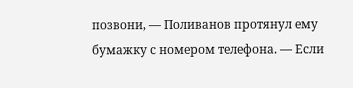позвони, — Поливанов протянул ему бумажку с номером телефона. — Если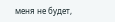меня не будет,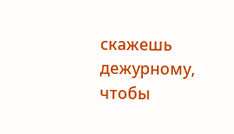скажешь дежурному, чтобы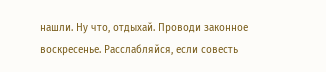нашли. Ну что, отдыхай. Проводи законное воскресенье. Расслабляйся, если совесть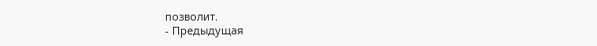позволит.
- Предыдущая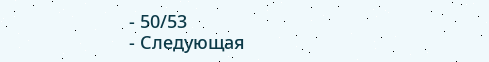- 50/53
- Следующая